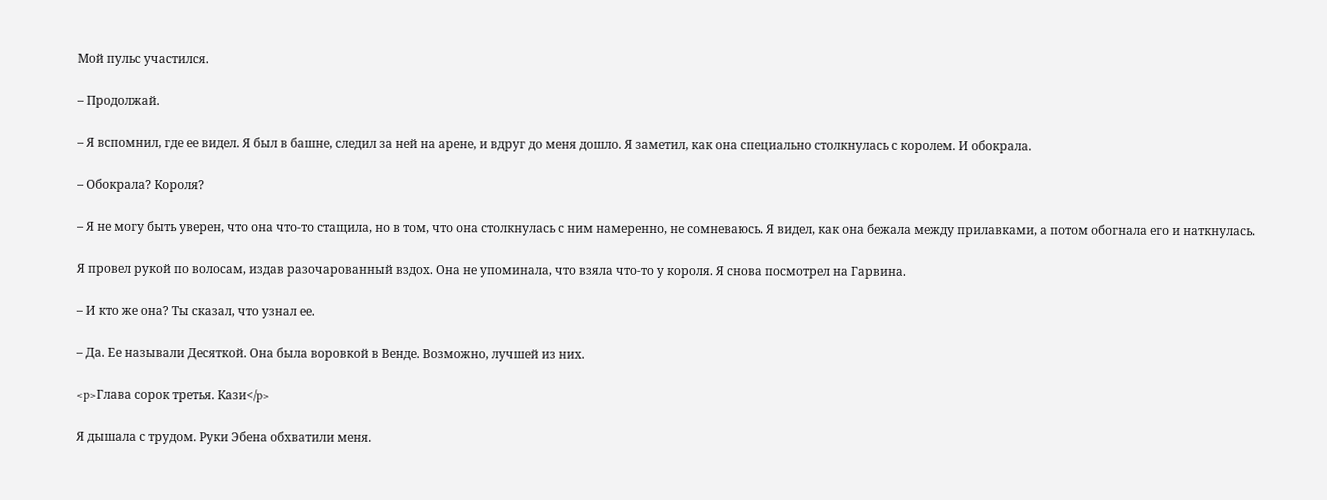Мой пульс участился.

– Продолжай.

– Я вспомнил, где ее видел. Я был в башне, следил за ней на арене, и вдруг до меня дошло. Я заметил, как она специально столкнулась с королем. И обокрала.

– Обокрала? Короля?

– Я не могу быть уверен, что она что-то стащила, но в том, что она столкнулась с ним намеренно, не сомневаюсь. Я видел, как она бежала между прилавками, а потом обогнала его и наткнулась.

Я провел рукой по волосам, издав разочарованный вздох. Она не упоминала, что взяла что-то у короля. Я снова посмотрел на Гарвина.

– И кто же она? Ты сказал, что узнал ее.

– Да. Ее называли Десяткой. Она была воровкой в Венде. Возможно, лучшей из них.

<p>Глава сорок третья. Кази</p>

Я дышала с трудом. Руки Эбена обхватили меня.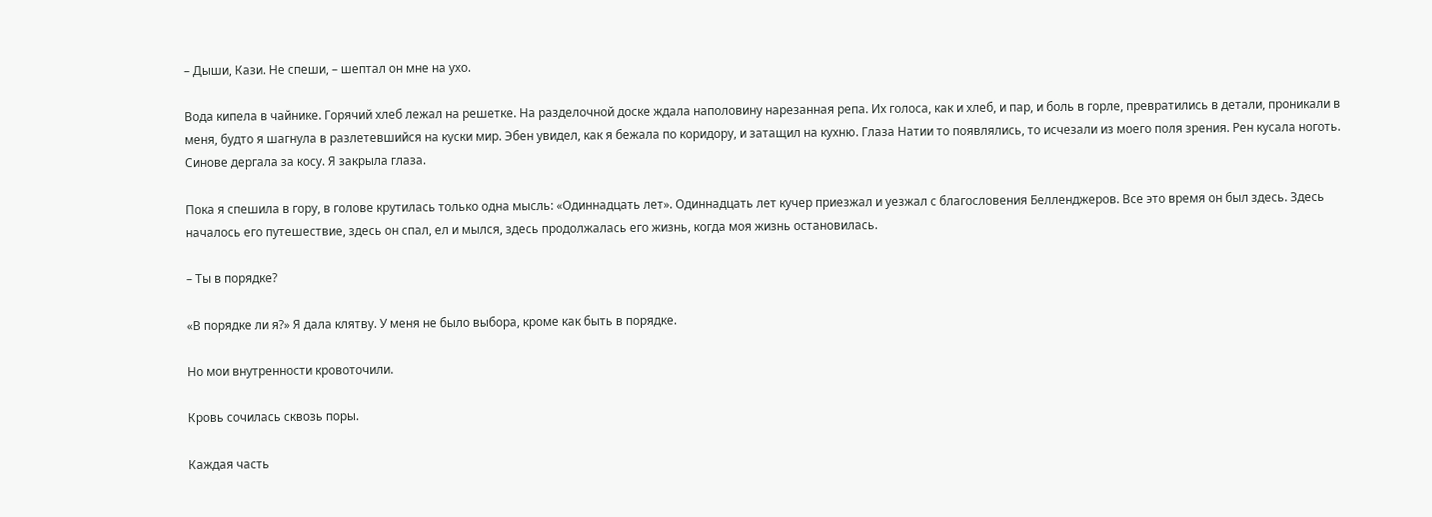– Дыши, Кази. Не спеши, – шептал он мне на ухо.

Вода кипела в чайнике. Горячий хлеб лежал на решетке. На разделочной доске ждала наполовину нарезанная репа. Их голоса, как и хлеб, и пар, и боль в горле, превратились в детали, проникали в меня, будто я шагнула в разлетевшийся на куски мир. Эбен увидел, как я бежала по коридору, и затащил на кухню. Глаза Натии то появлялись, то исчезали из моего поля зрения. Рен кусала ноготь. Синове дергала за косу. Я закрыла глаза.

Пока я спешила в гору, в голове крутилась только одна мысль: «Одиннадцать лет». Одиннадцать лет кучер приезжал и уезжал с благословения Белленджеров. Все это время он был здесь. Здесь началось его путешествие, здесь он спал, ел и мылся, здесь продолжалась его жизнь, когда моя жизнь остановилась.

– Ты в порядке?

«В порядке ли я?» Я дала клятву. У меня не было выбора, кроме как быть в порядке.

Но мои внутренности кровоточили.

Кровь сочилась сквозь поры.

Каждая часть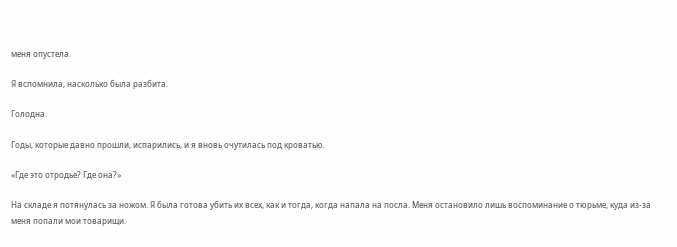меня опустела.

Я вспомнила, насколько была разбита.

Голодна.

Годы, которые давно прошли, испарились, и я вновь очутилась под кроватью.

«Где это отродье? Где она?»

На складе я потянулась за ножом. Я была готова убить их всех, как и тогда, когда напала на посла. Меня остановило лишь воспоминание о тюрьме, куда из-за меня попали мои товарищи.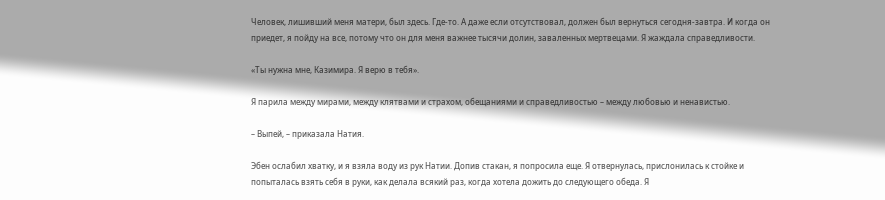Человек, лишивший меня матери, был здесь. Где-то. А даже если отсутствовал, должен был вернуться сегодня-завтра. И когда он приедет, я пойду на все, потому что он для меня важнее тысячи долин, заваленных мертвецами. Я жаждала справедливости.

«Ты нужна мне, Казимира. Я верю в тебя».

Я парила между мирами, между клятвами и страхом, обещаниями и справедливостью – между любовью и ненавистью.

– Выпей, – приказала Натия.

Эбен ослабил хватку, и я взяла воду из рук Натии. Допив стакан, я попросила еще. Я отвернулась, прислонилась к стойке и попыталась взять себя в руки, как делала всякий раз, когда хотела дожить до следующего обеда. Я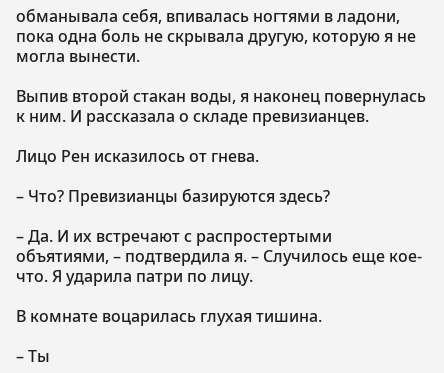обманывала себя, впивалась ногтями в ладони, пока одна боль не скрывала другую, которую я не могла вынести.

Выпив второй стакан воды, я наконец повернулась к ним. И рассказала о складе превизианцев.

Лицо Рен исказилось от гнева.

– Что? Превизианцы базируются здесь?

– Да. И их встречают с распростертыми объятиями, – подтвердила я. – Случилось еще кое-что. Я ударила патри по лицу.

В комнате воцарилась глухая тишина.

– Ты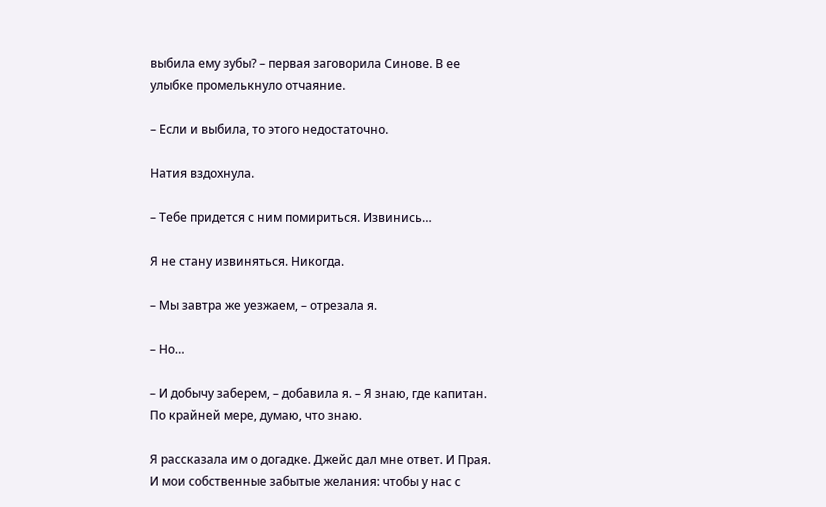выбила ему зубы? – первая заговорила Синове. В ее улыбке промелькнуло отчаяние.

– Если и выбила, то этого недостаточно.

Натия вздохнула.

– Тебе придется с ним помириться. Извинись…

Я не стану извиняться. Никогда.

– Мы завтра же уезжаем, – отрезала я.

– Но…

– И добычу заберем, – добавила я. – Я знаю, где капитан. По крайней мере, думаю, что знаю.

Я рассказала им о догадке. Джейс дал мне ответ. И Прая. И мои собственные забытые желания: чтобы у нас с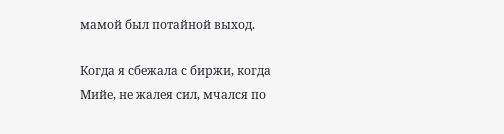мамой был потайной выход.

Когда я сбежала с биржи, когда Мийе, не жалея сил, мчался по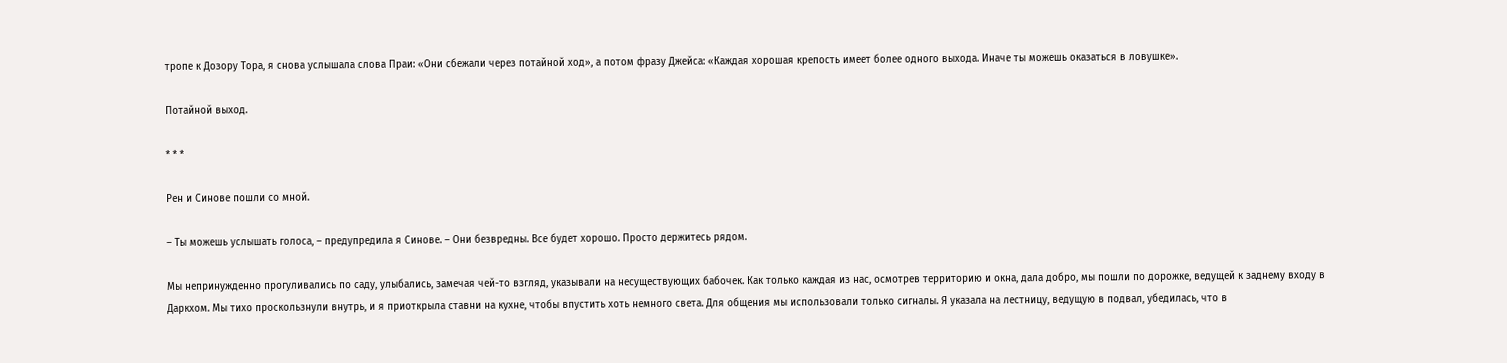тропе к Дозору Тора, я снова услышала слова Праи: «Они сбежали через потайной ход», а потом фразу Джейса: «Каждая хорошая крепость имеет более одного выхода. Иначе ты можешь оказаться в ловушке».

Потайной выход.

* * *

Рен и Синове пошли со мной.

– Ты можешь услышать голоса, – предупредила я Синове. – Они безвредны. Все будет хорошо. Просто держитесь рядом.

Мы непринужденно прогуливались по саду, улыбались, замечая чей-то взгляд, указывали на несуществующих бабочек. Как только каждая из нас, осмотрев территорию и окна, дала добро, мы пошли по дорожке, ведущей к заднему входу в Даркхом. Мы тихо проскользнули внутрь, и я приоткрыла ставни на кухне, чтобы впустить хоть немного света. Для общения мы использовали только сигналы. Я указала на лестницу, ведущую в подвал, убедилась, что в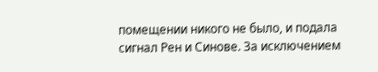помещении никого не было, и подала сигнал Рен и Синове. За исключением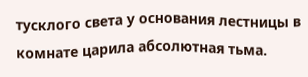тусклого света у основания лестницы в комнате царила абсолютная тьма.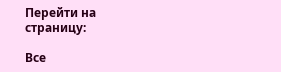Перейти на страницу:

Все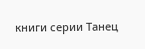книги серии Танец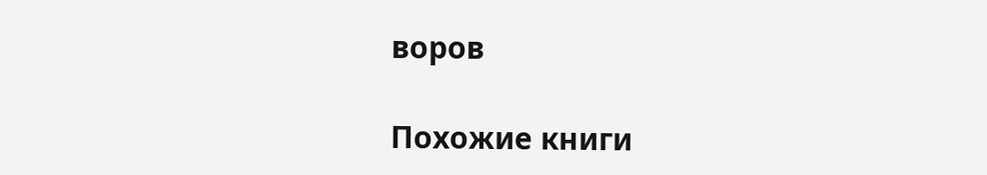воров

Похожие книги